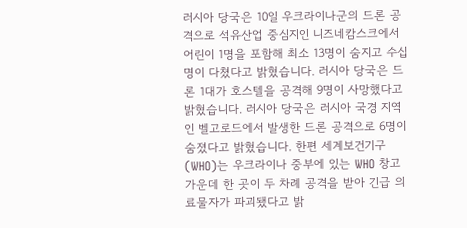러시아 당국은 10일 우크라이나군의 드론 공격으로 석유산업 중심지인 니즈네캄스크에서 어린이 1명을 포함해 최소 13명이 숨지고 수십 명이 다쳤다고 밝혔습니다. 러시아 당국은 드론 1대가 호스텔을 공격해 9명이 사망했다고 밝혔습니다. 러시아 당국은 러시아 국경 지역인 벨고로드에서 발생한 드론 공격으로 6명이 숨졌다고 밝혔습니다. 한편 세계보건기구(WHO)는 우크라이나 중부에 있는 WHO 창고 가운데 한 곳이 두 차례 공격을 받아 긴급 의료물자가 파괴됐다고 밝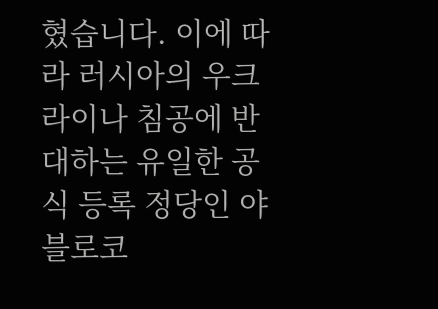혔습니다. 이에 따라 러시아의 우크라이나 침공에 반대하는 유일한 공식 등록 정당인 야블로코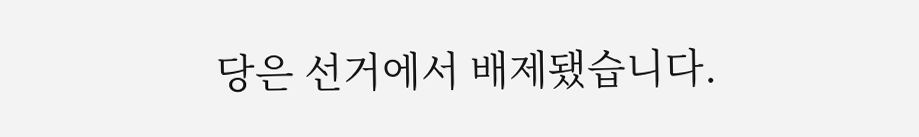당은 선거에서 배제됐습니다.